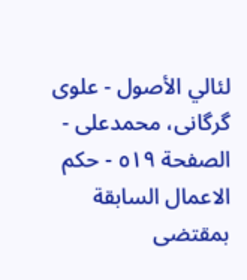لئالي الأصول - علوی گرگانی، محمدعلی - الصفحة ٥١٩ - حکم الاعمال السابقة بمقتضی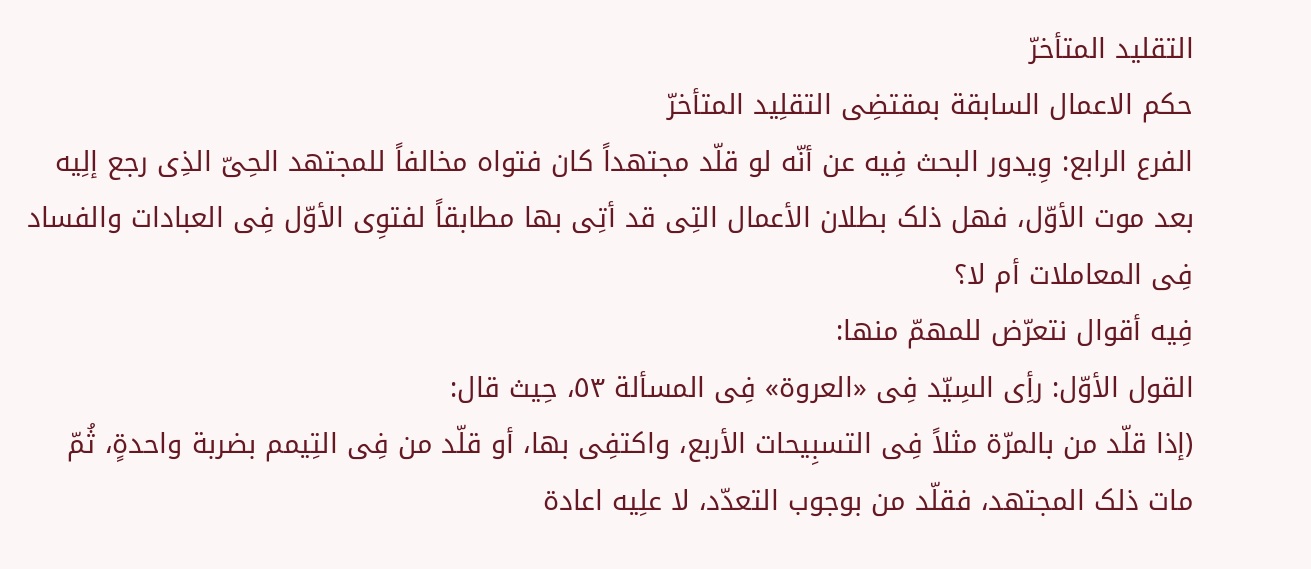التقلید المتأخرّ
حکم الاعمال السابقة بمقتضِی التقلِید المتأخرّ
الفرع الرابع: وِیدور البحث فِیه عن أنّه لو قلّد مجتهداً کان فتواه مخالفاً للمجتهد الحِیّ الذِی رجع إلِیه بعد موت الأوّل، فهل ذلک بطلان الأعمال التِی قد أتِی بها مطابقاً لفتوِی الأوّل فِی العبادات والفساد فِی المعاملات أم لا؟
فِیه أقوال نتعرّض للمهمّ منها:
القول الأوّل: رأِی السِیّد فِی «العروة» فِی المسألة ٥٣، حِیث قال:
(إذا قلّد من بالمرّة مثلاً فِی التسبِیحات الأربع، واکتفِی بها، أو قلّد من فِی التِیمم بضربة واحدةٍ، ثُمّ مات ذلک المجتهد، فقلّد من بوجوب التعدّد، لا علِیه اعادة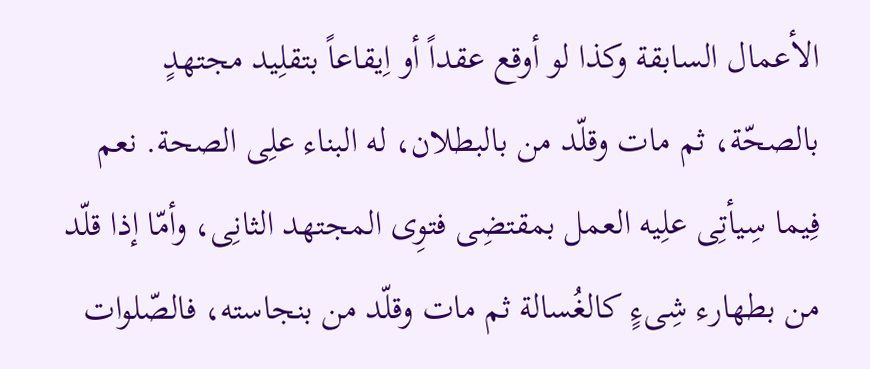الأعمال السابقة وکذا لو أوقع عقداً أو اِیقاعاً بتقلِید مجتهدٍ بالصحّة، ثم مات وقلّد من بالبطلان، له البناء علِی الصحة. نعم فِیما سِیأتِی علِیه العمل بمقتضِی فتوِی المجتهد الثانِی، وأمّا إذا قلّد من بطهارء شِیءٍ کالغُسالة ثم مات وقلّد من بنجاسته، فالصّلوات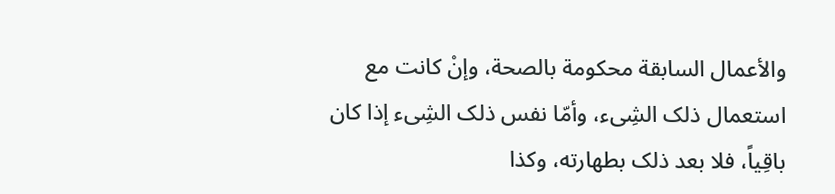والأعمال السابقة محکومة بالصحة، وإنْ کانت مع استعمال ذلک الشِیء، وأمّا نفس ذلک الشِیء إذا کان باقِیاً، فلا بعد ذلک بطهارته، وکذا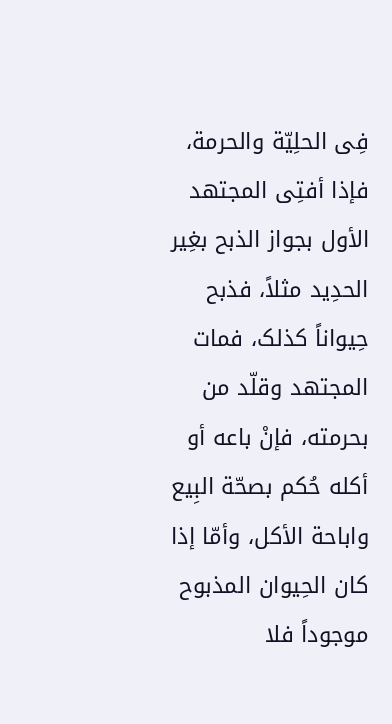فِی الحلِیّة والحرمة، فإذا أفتِی المجتهد الأول بجواز الذبح بغِیر الحدِید مثلاً، فذبح حِیواناً کذلک، فمات المجتهد وقلّد من بحرمته، فإنْ باعه أو أکله حُکم بصحّة البِیع واباحة الأکل، وأمّا إذا کان الحِیوان المذبوح موجوداً فلا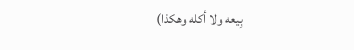بِیعه ولا أکله وهکذا)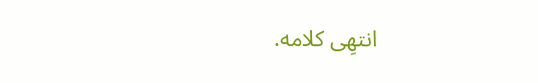انتهِی کلامه.